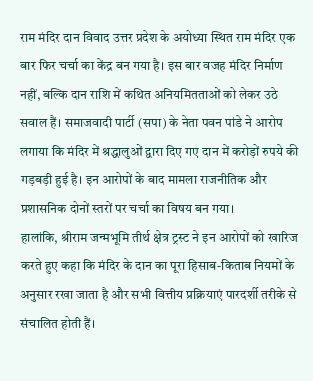राम मंदिर दान विवाद उत्तर प्रदेश के अयोध्या स्थित राम मंदिर एक बार फिर चर्चा का केंद्र बन गया है। इस बार वजह मंदिर निर्माण नहीं, बल्कि दान राशि में कथित अनियमितताओं को लेकर उठे सवाल हैं। समाजवादी पार्टी (सपा) के नेता पवन पांडे ने आरोप लगाया कि मंदिर में श्रद्धालुओं द्वारा दिए गए दान में करोड़ों रुपये की गड़बड़ी हुई है। इन आरोपों के बाद मामला राजनीतिक और प्रशासनिक दोनों स्तरों पर चर्चा का विषय बन गया।
हालांकि, श्रीराम जन्मभूमि तीर्थ क्षेत्र ट्रस्ट ने इन आरोपों को खारिज करते हुए कहा कि मंदिर के दान का पूरा हिसाब-किताब नियमों के अनुसार रखा जाता है और सभी वित्तीय प्रक्रियाएं पारदर्शी तरीके से संचालित होती हैं।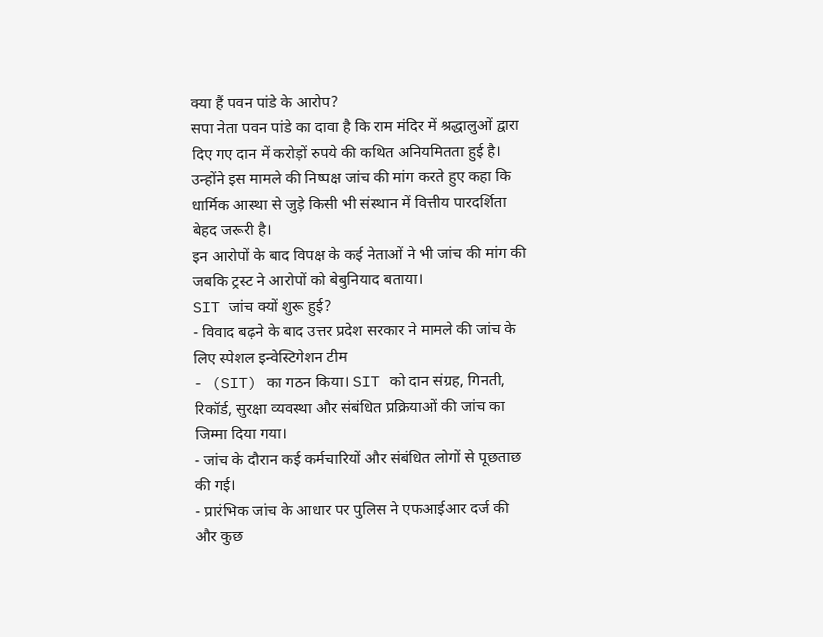क्या हैं पवन पांडे के आरोप?
सपा नेता पवन पांडे का दावा है कि राम मंदिर में श्रद्धालुओं द्वारा दिए गए दान में करोड़ों रुपये की कथित अनियमितता हुई है। उन्होंने इस मामले की निष्पक्ष जांच की मांग करते हुए कहा कि धार्मिक आस्था से जुड़े किसी भी संस्थान में वित्तीय पारदर्शिता बेहद जरूरी है।
इन आरोपों के बाद विपक्ष के कई नेताओं ने भी जांच की मांग की
जबकि ट्रस्ट ने आरोपों को बेबुनियाद बताया।
SIT जांच क्यों शुरू हुई?
- विवाद बढ़ने के बाद उत्तर प्रदेश सरकार ने मामले की जांच के लिए स्पेशल इन्वेस्टिगेशन टीम
- (SIT) का गठन किया। SIT को दान संग्रह, गिनती, रिकॉर्ड, सुरक्षा व्यवस्था और संबंधित प्रक्रियाओं की जांच का जिम्मा दिया गया।
- जांच के दौरान कई कर्मचारियों और संबंधित लोगों से पूछताछ की गई।
- प्रारंभिक जांच के आधार पर पुलिस ने एफआईआर दर्ज की और कुछ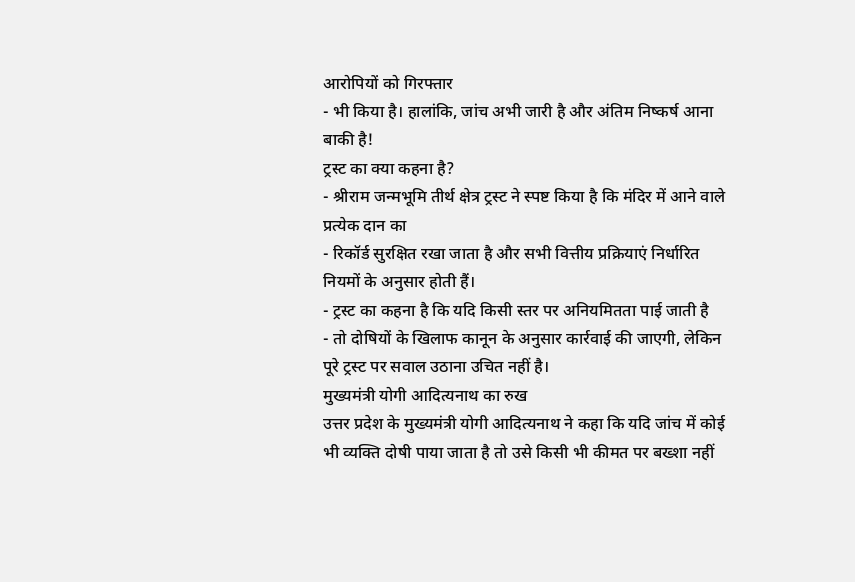आरोपियों को गिरफ्तार
- भी किया है। हालांकि, जांच अभी जारी है और अंतिम निष्कर्ष आना बाकी है!
ट्रस्ट का क्या कहना है?
- श्रीराम जन्मभूमि तीर्थ क्षेत्र ट्रस्ट ने स्पष्ट किया है कि मंदिर में आने वाले प्रत्येक दान का
- रिकॉर्ड सुरक्षित रखा जाता है और सभी वित्तीय प्रक्रियाएं निर्धारित नियमों के अनुसार होती हैं।
- ट्रस्ट का कहना है कि यदि किसी स्तर पर अनियमितता पाई जाती है
- तो दोषियों के खिलाफ कानून के अनुसार कार्रवाई की जाएगी, लेकिन पूरे ट्रस्ट पर सवाल उठाना उचित नहीं है।
मुख्यमंत्री योगी आदित्यनाथ का रुख
उत्तर प्रदेश के मुख्यमंत्री योगी आदित्यनाथ ने कहा कि यदि जांच में कोई भी व्यक्ति दोषी पाया जाता है तो उसे किसी भी कीमत पर बख्शा नहीं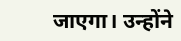जाएगा। उन्होंने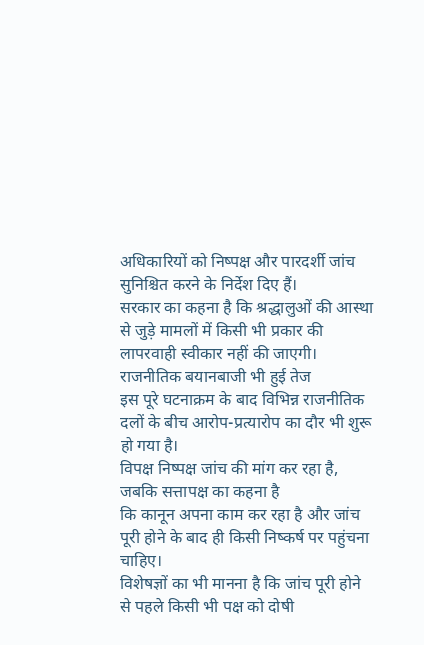अधिकारियों को निष्पक्ष और पारदर्शी जांच सुनिश्चित करने के निर्देश दिए हैं।
सरकार का कहना है कि श्रद्धालुओं की आस्था से जुड़े मामलों में किसी भी प्रकार की लापरवाही स्वीकार नहीं की जाएगी।
राजनीतिक बयानबाजी भी हुई तेज
इस पूरे घटनाक्रम के बाद विभिन्न राजनीतिक दलों के बीच आरोप-प्रत्यारोप का दौर भी शुरू हो गया है।
विपक्ष निष्पक्ष जांच की मांग कर रहा है, जबकि सत्तापक्ष का कहना है
कि कानून अपना काम कर रहा है और जांच पूरी होने के बाद ही किसी निष्कर्ष पर पहुंचना चाहिए।
विशेषज्ञों का भी मानना है कि जांच पूरी होने से पहले किसी भी पक्ष को दोषी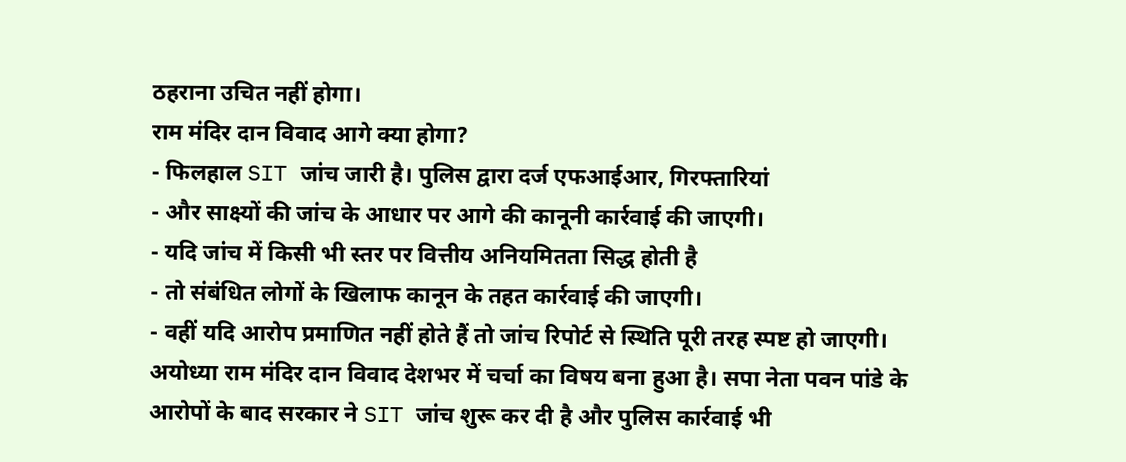ठहराना उचित नहीं होगा।
राम मंदिर दान विवाद आगे क्या होगा?
- फिलहाल SIT जांच जारी है। पुलिस द्वारा दर्ज एफआईआर, गिरफ्तारियां
- और साक्ष्यों की जांच के आधार पर आगे की कानूनी कार्रवाई की जाएगी।
- यदि जांच में किसी भी स्तर पर वित्तीय अनियमितता सिद्ध होती है
- तो संबंधित लोगों के खिलाफ कानून के तहत कार्रवाई की जाएगी।
- वहीं यदि आरोप प्रमाणित नहीं होते हैं तो जांच रिपोर्ट से स्थिति पूरी तरह स्पष्ट हो जाएगी।
अयोध्या राम मंदिर दान विवाद देशभर में चर्चा का विषय बना हुआ है। सपा नेता पवन पांडे के आरोपों के बाद सरकार ने SIT जांच शुरू कर दी है और पुलिस कार्रवाई भी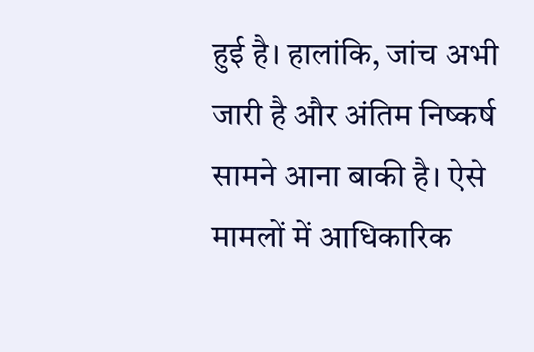हुई है। हालांकि, जांच अभी जारी है और अंतिम निष्कर्ष सामने आना बाकी है। ऐसे मामलों में आधिकारिक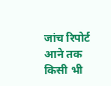जांच रिपोर्ट आने तक किसी भी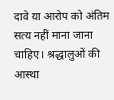दावे या आरोप को अंतिम सत्य नहीं माना जाना चाहिए। श्रद्धालुओं की आस्था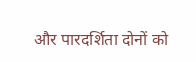और पारदर्शिता दोनों को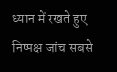ध्यान में रखते हुए निष्पक्ष जांच सबसे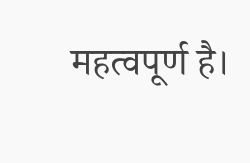महत्वपूर्ण है।